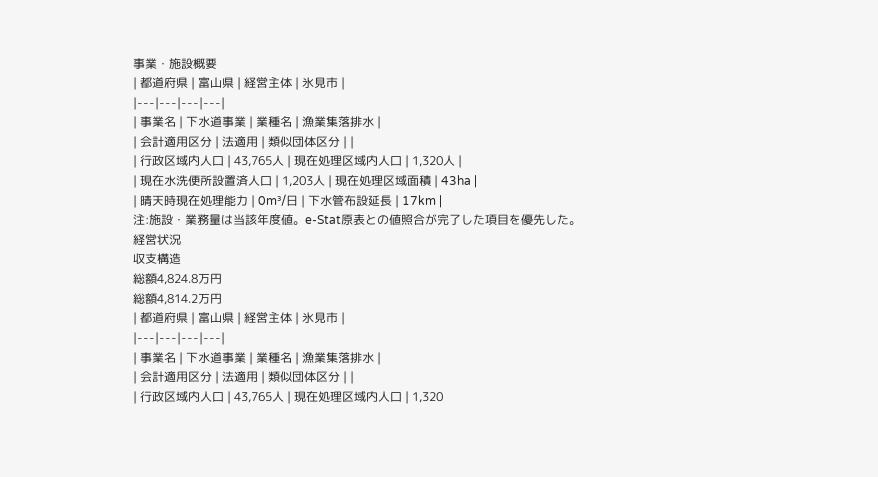事業・施設概要
| 都道府県 | 富山県 | 経営主体 | 氷見市 |
|---|---|---|---|
| 事業名 | 下水道事業 | 業種名 | 漁業集落排水 |
| 会計適用区分 | 法適用 | 類似団体区分 | |
| 行政区域内人口 | 43,765人 | 現在処理区域内人口 | 1,320人 |
| 現在水洗便所設置済人口 | 1,203人 | 現在処理区域面積 | 43ha |
| 晴天時現在処理能力 | 0m³/日 | 下水管布設延長 | 17km |
注:施設・業務量は当該年度値。e-Stat原表との値照合が完了した項目を優先した。
経営状況
収支構造
総額4,824.8万円
総額4,814.2万円
| 都道府県 | 富山県 | 経営主体 | 氷見市 |
|---|---|---|---|
| 事業名 | 下水道事業 | 業種名 | 漁業集落排水 |
| 会計適用区分 | 法適用 | 類似団体区分 | |
| 行政区域内人口 | 43,765人 | 現在処理区域内人口 | 1,320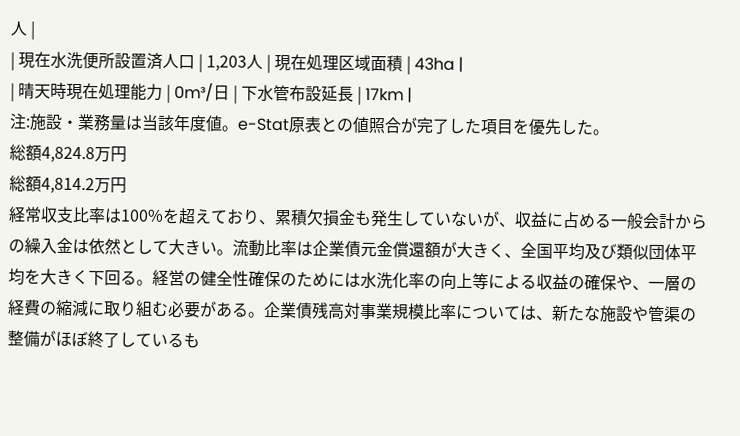人 |
| 現在水洗便所設置済人口 | 1,203人 | 現在処理区域面積 | 43ha |
| 晴天時現在処理能力 | 0m³/日 | 下水管布設延長 | 17km |
注:施設・業務量は当該年度値。e-Stat原表との値照合が完了した項目を優先した。
総額4,824.8万円
総額4,814.2万円
経常収支比率は100%を超えており、累積欠損金も発生していないが、収益に占める一般会計からの繰入金は依然として大きい。流動比率は企業債元金償還額が大きく、全国平均及び類似団体平均を大きく下回る。経営の健全性確保のためには水洗化率の向上等による収益の確保や、一層の経費の縮減に取り組む必要がある。企業債残高対事業規模比率については、新たな施設や管渠の整備がほぼ終了しているも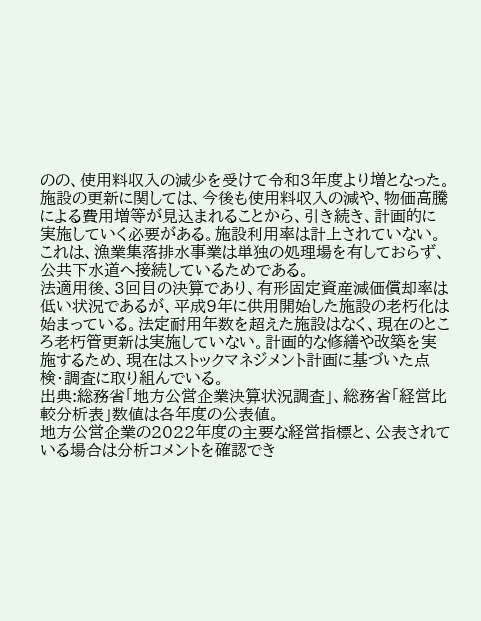のの、使用料収入の減少を受けて令和3年度より増となった。施設の更新に関しては、今後も使用料収入の減や、物価高騰による費用増等が見込まれることから、引き続き、計画的に実施していく必要がある。施設利用率は計上されていない。これは、漁業集落排水事業は単独の処理場を有しておらず、公共下水道へ接続しているためである。
法適用後、3回目の決算であり、有形固定資産減価償却率は低い状況であるが、平成9年に供用開始した施設の老朽化は始まっている。法定耐用年数を超えた施設はなく、現在のところ老朽管更新は実施していない。計画的な修繕や改築を実施するため、現在はストックマネジメント計画に基づいた点検・調査に取り組んでいる。
出典:総務省「地方公営企業決算状況調査」、総務省「経営比較分析表」数値は各年度の公表値。
地方公営企業の2022年度の主要な経営指標と、公表されている場合は分析コメントを確認でき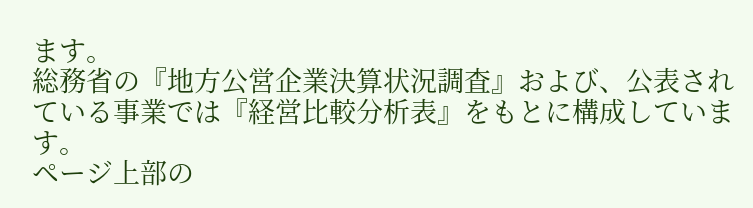ます。
総務省の『地方公営企業決算状況調査』および、公表されている事業では『経営比較分析表』をもとに構成しています。
ページ上部の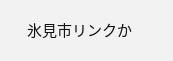氷見市リンクか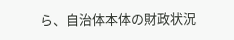ら、自治体本体の財政状況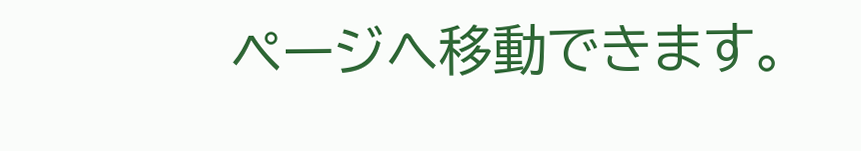ページへ移動できます。